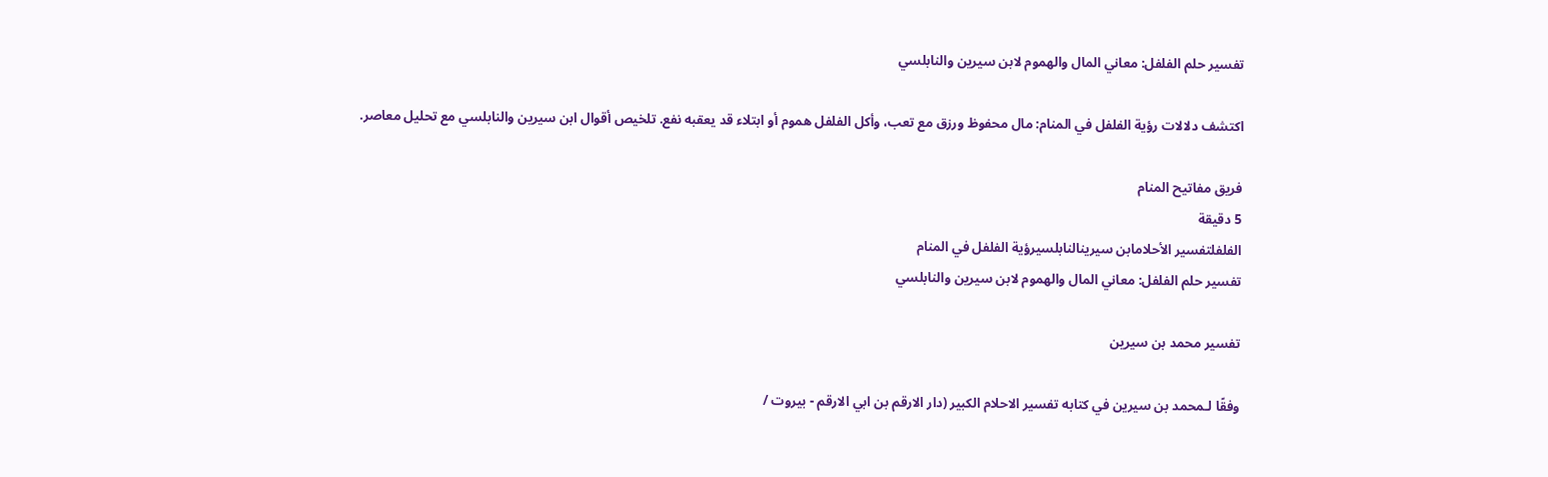تفسير حلم الفلفل: معاني المال والهموم لابن سيرين والنابلسي

اكتشف دلالات رؤية الفلفل في المنام: مال محفوظ ورزق مع تعب، وأكل الفلفل هموم أو ابتلاء قد يعقبه نفع. تلخيص أقوال ابن سيرين والنابلسي مع تحليل معاصر.

فريق مفاتيح المنام
5 دقيقة
الفلفلتفسير الأحلامابن سيرينالنابلسيرؤية الفلفل في المنام
تفسير حلم الفلفل: معاني المال والهموم لابن سيرين والنابلسي

تفسير محمد بن سيرين

وفقًا لـمحمد بن سيرين في كتابه تفسير الاحلام الكبير (دار الارقم بن ابي الارقم - بيروت /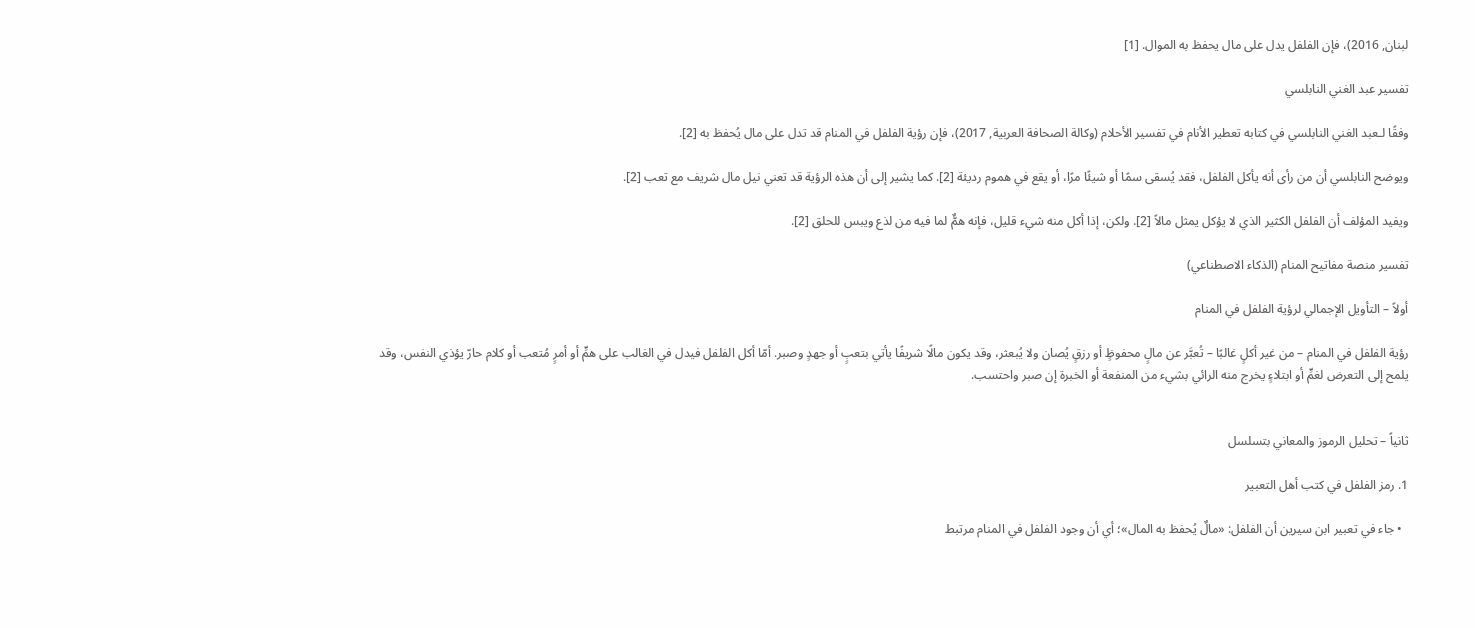لبنان, 2016)، فإن الفلفل يدل على مال يحفظ به الموال. [1]

تفسير عبد الغني النابلسي

وفقًا لـعبد الغني النابلسي في كتابه تعطير الأنام في تفسير الأحلام (وكالة الصحافة العربية, 2017)، فإن رؤية الفلفل في المنام قد تدل على مال يُحفظ به [2].

ويوضح النابلسي أن من رأى أنه يأكل الفلفل، فقد يُسقى سمًا أو شيئًا مرًا، أو يقع في هموم رديئة [2]. كما يشير إلى أن هذه الرؤية قد تعني نيل مال شريف مع تعب [2].

ويفيد المؤلف أن الفلفل الكثير الذي لا يؤكل يمثل مالاً [2]. ولكن، إذا أكل منه شيء قليل، فإنه همٌّ لما فيه من لذع ويبس للحلق [2].

تفسير منصة مفاتيح المنام (الذكاء الاصطناعي)

أولاً – التأويل الإجمالي لرؤية الفلفل في المنام

رؤية الفلفل في المنام – من غير أكلٍ غالبًا – تُعبَّر عن مالٍ محفوظٍ أو رزقٍ يُصان ولا يُبعثر، وقد يكون مالًا شريفًا يأتي بتعبٍ أو جهدٍ وصبر. أمّا أكل الفلفل فيدل في الغالب على همٍّ أو أمرٍ مُتعب أو كلام حارّ يؤذي النفس، وقد يلمح إلى التعرض لغمٍّ أو ابتلاءٍ يخرج منه الرائي بشيء من المنفعة أو الخبرة إن صبر واحتسب.


ثانياً – تحليل الرموز والمعاني بتسلسل

1. رمز الفلفل في كتب أهل التعبير

  • جاء في تعبير ابن سيرين أن الفلفل: «مالٌ يُحفظ به المال»؛ أي أن وجود الفلفل في المنام مرتبط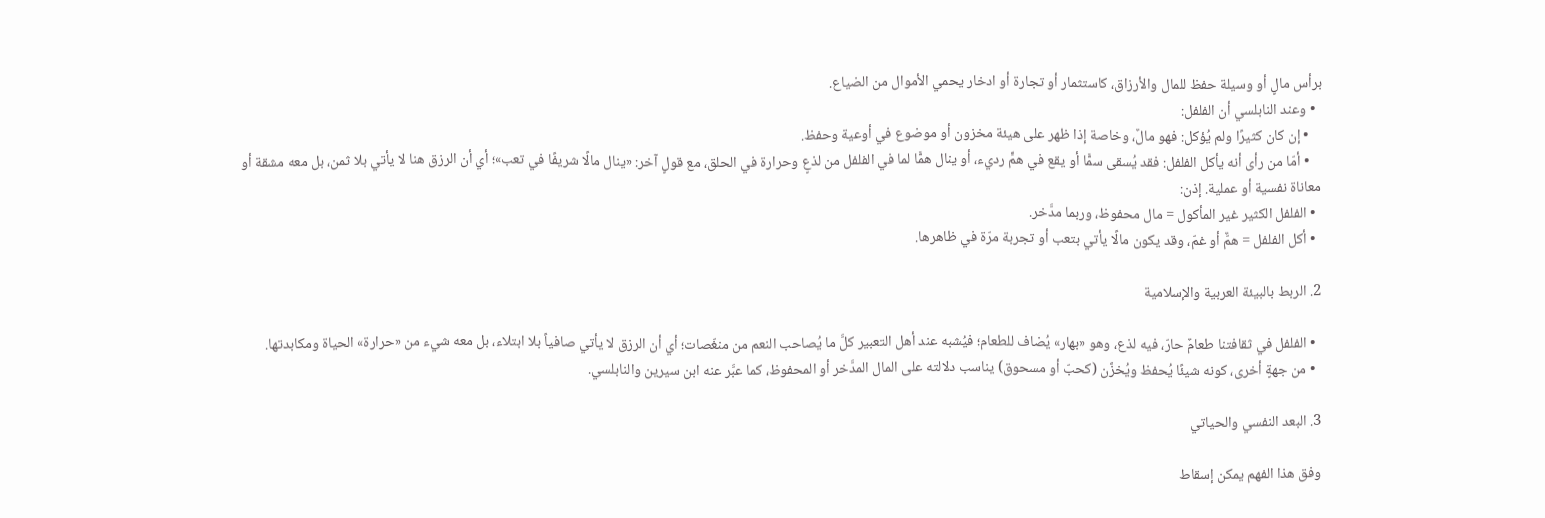برأس مالٍ أو وسيلة حفظ للمال والأرزاق، كاستثمار أو تجارة أو ادخار يحمي الأموال من الضياع.
  • وعند النابلسي أن الفلفل:
    • إن كان كثيرًا ولم يُؤكل: فهو مالٌ، وخاصة إذا ظهر على هيئة مخزون أو موضوع في أوعية وحفظ.
    • أمّا من رأى أنه يأكل الفلفل: فقد يُسقى سمًّا أو يقع في همٍّ رديء، أو ينال همًّا لما في الفلفل من لذعٍ وحرارة في الحلق، مع قولٍ آخر: «ينال مالًا شريفًا في تعب»؛ أي أن الرزق هنا لا يأتي بلا ثمن، بل معه مشقة أو معاناة نفسية أو عملية. إذن:
  • الفلفل الكثير غير المأكول = مال محفوظ، وربما مدَّخر.
  • أكل الفلفل = همٌّ أو غمّ، وقد يكون مالًا يأتي بتعب أو تجربة مرّة في ظاهرها.

2. الربط بالبيئة العربية والإسلامية

  • الفلفل في ثقافتنا طعامٌ حارّ، فيه لذع، وهو «بهار» يُضاف للطعام؛ فيُشبه عند أهل التعبير كلَّ ما يُصاحب النعم من منغّصات؛ أي أن الرزق لا يأتي صافياً بلا ابتلاء، بل معه شيء من «حرارة» الحياة ومكابدتها.
  • من جهةٍ أخرى، كونه شيئًا يُحفظ ويُخزَّن (كحبّ أو مسحوق) يناسب دلالته على المال المدَّخر أو المحفوظ، كما عبَّر عنه ابن سيرين والنابلسي.

3. البعد النفسي والحياتي

وفق هذا الفهم يمكن إسقاط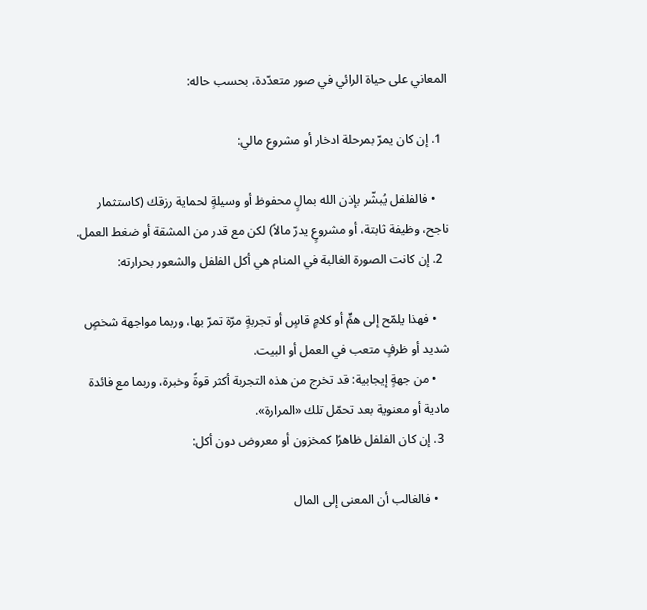المعاني على حياة الرائي في صور متعدّدة، بحسب حاله:

  1. إن كان يمرّ بمرحلة ادخار أو مشروع مالي:

    • فالفلفل يُبشّر بإذن الله بمالٍ محفوظ أو وسيلةٍ لحماية رزقك (كاستثمار ناجح، وظيفة ثابتة، أو مشروعٍ يدرّ مالاً) لكن مع قدر من المشقة أو ضغط العمل.
  2. إن كانت الصورة الغالبة في المنام هي أكل الفلفل والشعور بحرارته:

    • فهذا يلمّح إلى همٍّ أو كلامٍ قاسٍ أو تجربةٍ مرّة تمرّ بها، وربما مواجهة شخصٍ شديد أو ظرفٍ متعب في العمل أو البيت.
    • من جهةٍ إيجابية: قد تخرج من هذه التجربة أكثر قوةً وخبرة، وربما مع فائدة مادية أو معنوية بعد تحمّل تلك «المرارة».
  3. إن كان الفلفل ظاهرًا كمخزون أو معروض دون أكل:

    • فالغالب أن المعنى إلى المال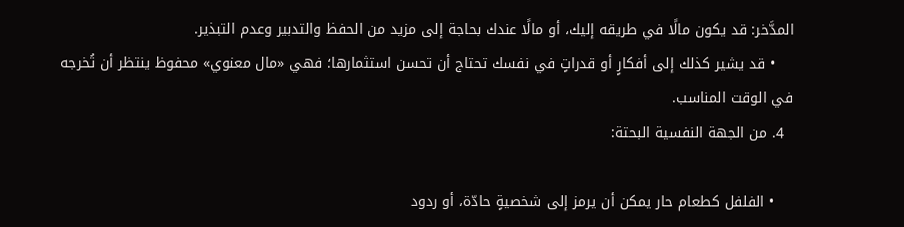المدَّخر: قد يكون مالًا في طريقه إليك، أو مالًا عندك بحاجة إلى مزيد من الحفظ والتدبير وعدم التبذير.
    • قد يشير كذلك إلى أفكارٍ أو قدراتٍ في نفسك تحتاج أن تحسن استثمارها؛ فهي «مال معنوي» محفوظ ينتظر أن تُخرجه في الوقت المناسب.
  4. من الجهة النفسية البحتة:

    • الفلفل كطعام حار يمكن أن يرمز إلى شخصيةٍ حادّة، أو ردود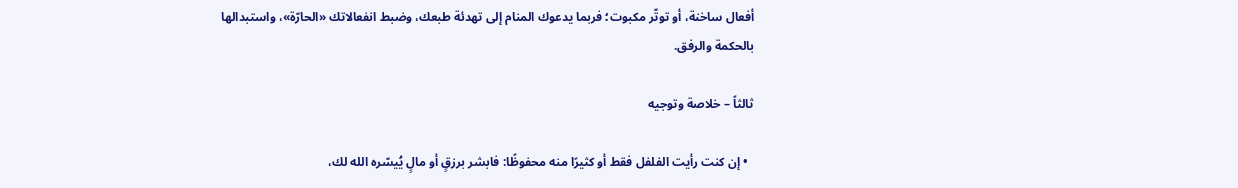أفعال ساخنة، أو توتّر مكبوت؛ فربما يدعوك المنام إلى تهدئة طبعك، وضبط انفعالاتك «الحارّة»، واستبدالها بالحكمة والرفق.

ثالثاً – خلاصة وتوجيه

  • إن كنت رأيت الفلفل فقط أو كثيرًا منه محفوظًا: فابشر برزقٍ أو مالٍ يُيسّره الله لك،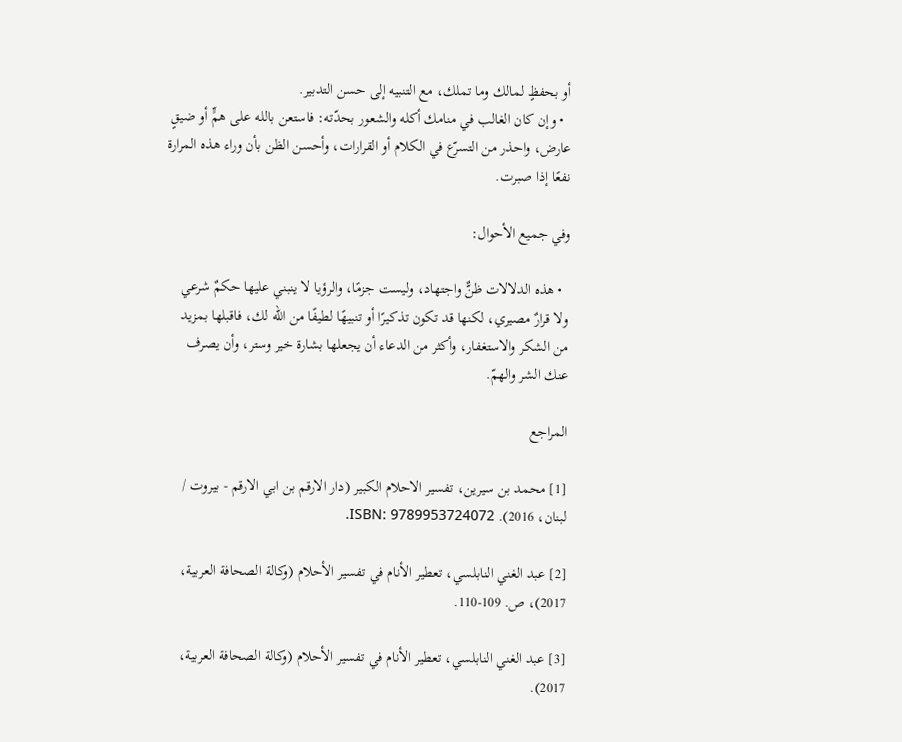أو بحفظٍ لمالك وما تملك، مع التنبيه إلى حسن التدبير.
  • وإن كان الغالب في منامك أكله والشعور بحدّته: فاستعن بالله على همٍّ أو ضيقٍ عارض، واحذر من التسرّع في الكلام أو القرارات، وأحسن الظن بأن وراء هذه المرارة نفعًا إذا صبرت.

وفي جميع الأحوال:

  • هذه الدلالات ظنٌّ واجتهاد، وليست جزمًا، والرؤيا لا ينبني عليها حكمٌ شرعي ولا قرارٌ مصيري، لكنها قد تكون تذكيرًا أو تنبيهًا لطيفًا من الله لك، فاقبلها بمزيد من الشكر والاستغفار، وأكثر من الدعاء أن يجعلها بشارة خير وستر، وأن يصرف عنك الشر والهمّ.

المراجع

[1] محمد بن سيرين، تفسير الاحلام الكبير (دار الارقم بن ابي الارقم - بيروت / لبنان، 2016). ISBN: 9789953724072.

[2] عبد الغني النابلسي، تعطير الأنام في تفسير الأحلام (وكالة الصحافة العربية، 2017)، ص. 109-110.

[3] عبد الغني النابلسي، تعطير الأنام في تفسير الأحلام (وكالة الصحافة العربية، 2017).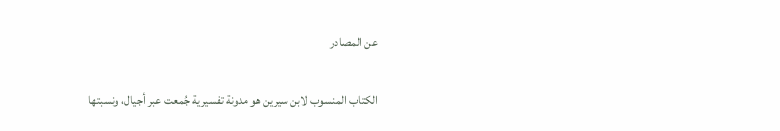عن المصادر

الكتاب المنسوب لابن سيرين هو مدونة تفسيرية جُمعت عبر أجيال، ونسبتها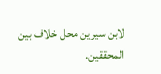لابن سيرين محل خلاف بين المحققين.